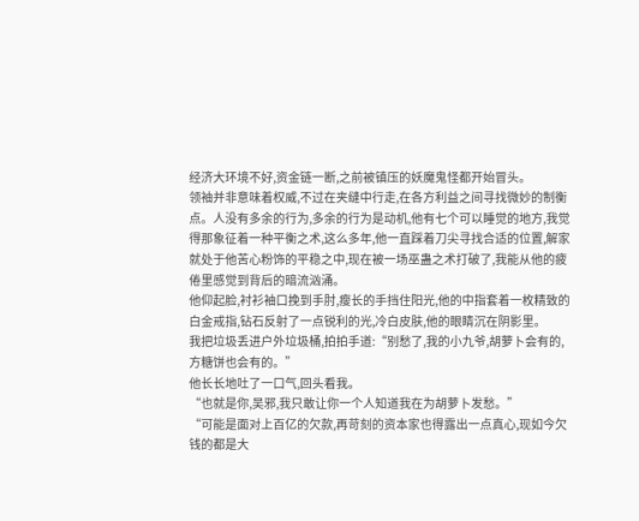经济大环境不好,资金链一断,之前被镇压的妖魔鬼怪都开始冒头。
领袖并非意味着权威,不过在夹缝中行走,在各方利益之间寻找微妙的制衡点。人没有多余的行为,多余的行为是动机,他有七个可以睡觉的地方,我觉得那象征着一种平衡之术,这么多年,他一直踩着刀尖寻找合适的位置,解家就处于他苦心粉饰的平稳之中,现在被一场巫蛊之术打破了,我能从他的疲倦里感觉到背后的暗流汹涌。
他仰起脸,衬衫袖口挽到手肘,瘦长的手挡住阳光,他的中指套着一枚精致的白金戒指,钻石反射了一点锐利的光,冷白皮肤,他的眼睛沉在阴影里。
我把垃圾丢进户外垃圾桶,拍拍手道:“别愁了,我的小九爷,胡萝卜会有的,方糖饼也会有的。”
他长长地吐了一口气,回头看我。
“也就是你,吴邪,我只敢让你一个人知道我在为胡萝卜发愁。”
“可能是面对上百亿的欠款,再苛刻的资本家也得露出一点真心,现如今欠钱的都是大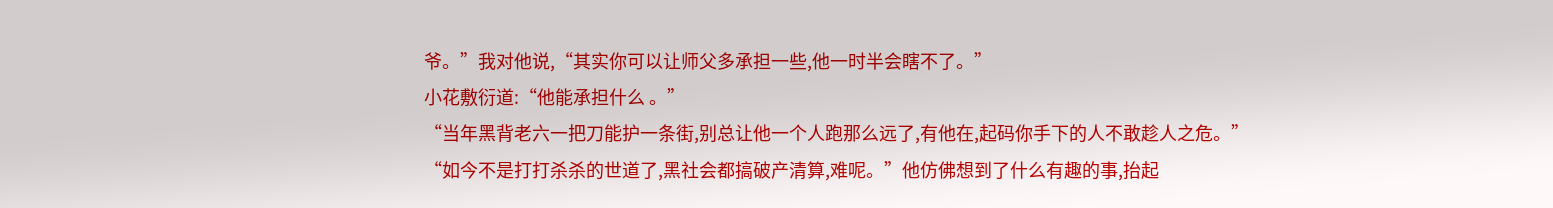爷。”我对他说,“其实你可以让师父多承担一些,他一时半会瞎不了。”
小花敷衍道:“他能承担什么 。”
“当年黑背老六一把刀能护一条街,别总让他一个人跑那么远了,有他在,起码你手下的人不敢趁人之危。”
“如今不是打打杀杀的世道了,黑社会都搞破产清算,难呢。”他仿佛想到了什么有趣的事,抬起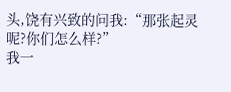头,饶有兴致的问我:“那张起灵呢?你们怎么样?”
我一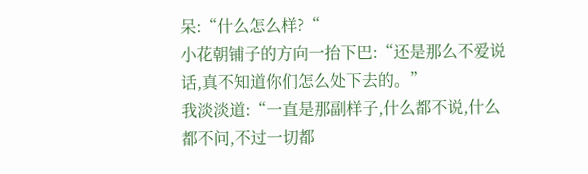呆:“什么怎么样?“
小花朝铺子的方向一抬下巴:“还是那么不爱说话,真不知道你们怎么处下去的。”
我淡淡道:“一直是那副样子,什么都不说,什么都不问,不过一切都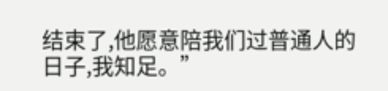结束了,他愿意陪我们过普通人的日子,我知足。”